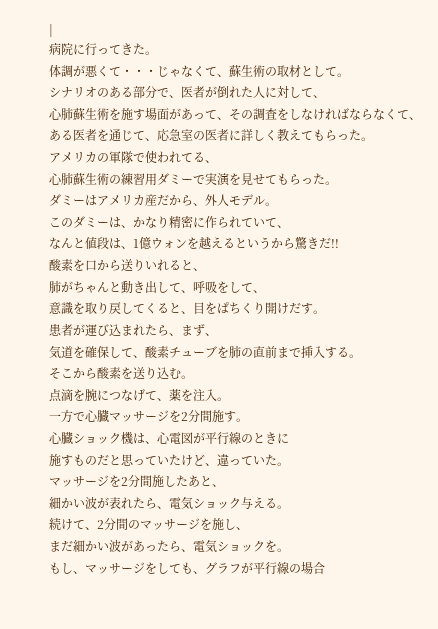|
病院に行ってきた。
体調が悪くて・・・じゃなくて、蘇生術の取材として。
シナリオのある部分で、医者が倒れた人に対して、
心肺蘇生術を施す場面があって、その調査をしなければならなくて、
ある医者を通じて、応急室の医者に詳しく教えてもらった。
アメリカの軍隊で使われてる、
心肺蘇生術の練習用ダミーで実演を見せてもらった。
ダミーはアメリカ産だから、外人モデル。
このダミーは、かなり精密に作られていて、
なんと値段は、1億ウォンを越えるというから驚きだ!!
酸素を口から送りいれると、
肺がちゃんと動き出して、呼吸をして、
意識を取り戻してくると、目をぱちくり開けだす。
患者が運び込まれたら、まず、
気道を確保して、酸素チューブを肺の直前まで挿入する。
そこから酸素を送り込む。
点滴を腕につなげて、薬を注入。
一方で心臓マッサージを2分間施す。
心臓ショック機は、心電図が平行線のときに
施すものだと思っていたけど、違っていた。
マッサージを2分間施したあと、
細かい波が表れたら、電気ショック与える。
続けて、2分間のマッサージを施し、
まだ細かい波があったら、電気ショックを。
もし、マッサージをしても、グラフが平行線の場合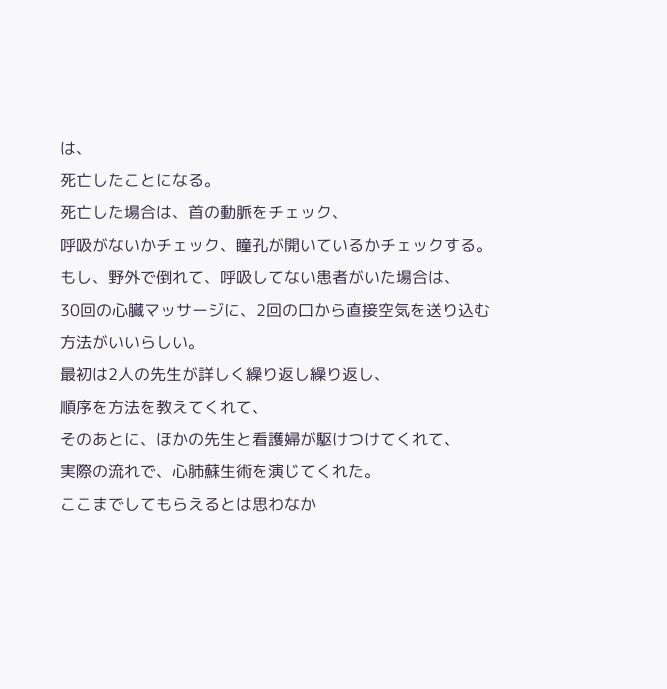は、
死亡したことになる。
死亡した場合は、首の動脈をチェック、
呼吸がないかチェック、瞳孔が開いているかチェックする。
もし、野外で倒れて、呼吸してない患者がいた場合は、
30回の心臓マッサージに、2回の口から直接空気を送り込む方法がいいらしい。
最初は2人の先生が詳しく繰り返し繰り返し、
順序を方法を教えてくれて、
そのあとに、ほかの先生と看護婦が駆けつけてくれて、
実際の流れで、心肺蘇生術を演じてくれた。
ここまでしてもらえるとは思わなか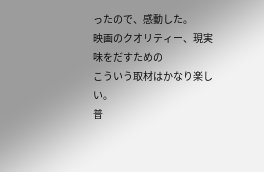ったので、感動した。
映画のクオリティー、現実味をだすための
こういう取材はかなり楽しい。
普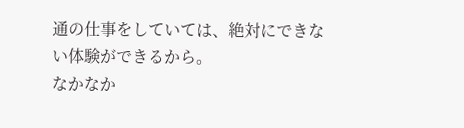通の仕事をしていては、絶対にできない体験ができるから。
なかなか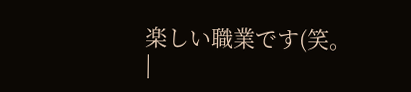楽しい職業です(笑。
|